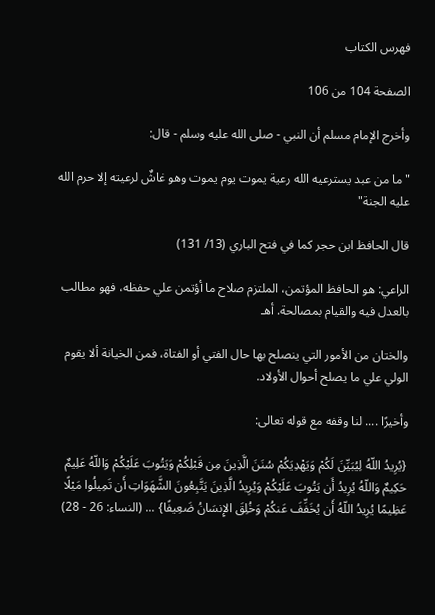فهرس الكتاب

الصفحة 104 من 106

وأخرج الإمام مسلم أن النبي - صلى الله عليه وسلم - قال:

"ما من عبد يسترعيه الله رعية يموت يوم يموت وهو غاشٌ لرعيته إلا حرم الله عليه الجنة"

قال الحافظ ابن حجر كما في فتح الباري (13/ 131)

الراعي: هو الحافظ المؤتمن، الملتزم صلاح ما أؤتمن علي حفظه، فهو مطالب بالعدل فيه والقيام بمصالحة. أهـ

والختان من الأمور التي ينصلح بها حال الفتي أو الفتاة، فمن الخيانة ألا يقوم الولي علي ما يصلح أحوال الأولاد.

وأخيرًا .... لنا وقفه مع قوله تعالى:

{يُرِيدُ اللّهُ لِيُبَيِّنَ لَكُمْ وَيَهْدِيَكُمْ سُنَنَ الَّذِينَ مِن قَبْلِكُمْ وَيَتُوبَ عَلَيْكُمْ وَاللّهُ عَلِيمٌ حَكِيمٌ وَاللّهُ يُرِيدُ أَن يَتُوبَ عَلَيْكُمْ وَيُرِيدُ الَّذِينَ يَتَّبِعُونَ الشَّهَوَاتِ أَن تَمِيلُوا مَيْلًا عَظِيمًا يُرِيدُ اللّهُ أَن يُخَفِّفَ عَنكُمْ وَخُلِقَ الإِنسَانُ ضَعِيفًا} ... (النساء: 26 - 28)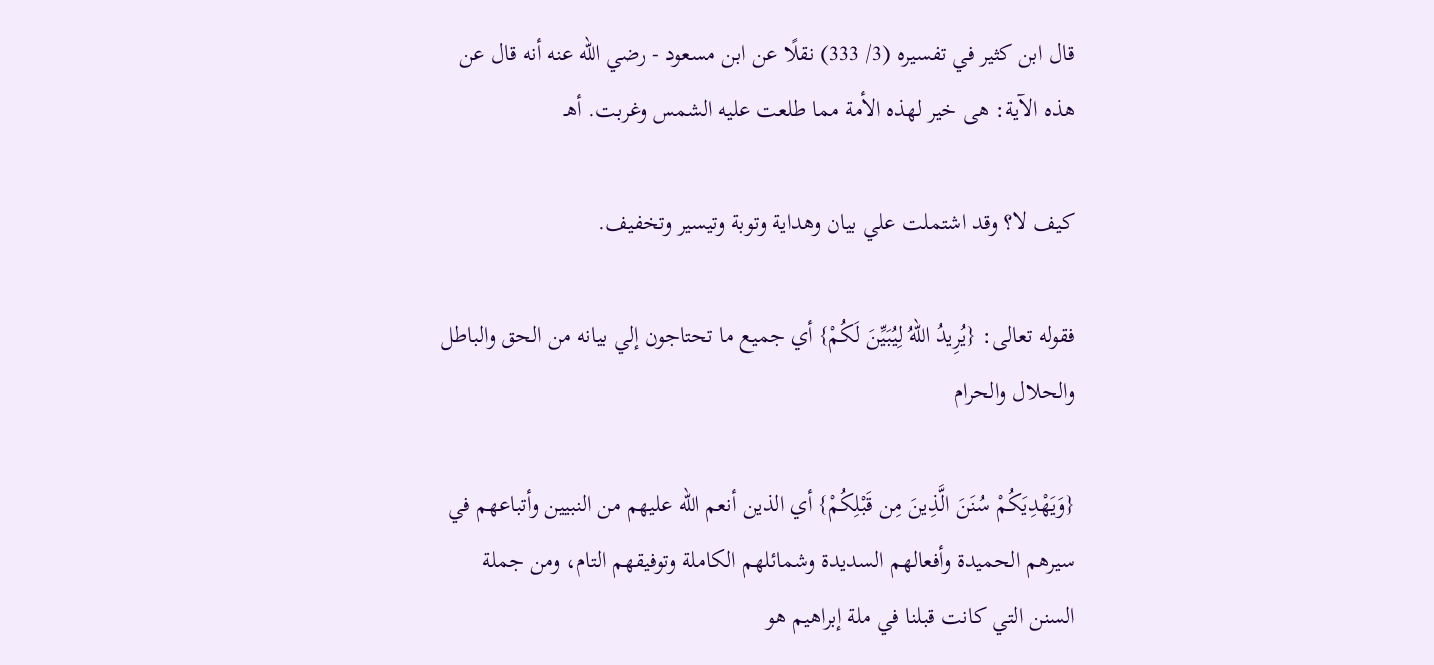قال ابن كثير في تفسيره (3/ 333) نقلًا عن ابن مسعود - رضي الله عنه أنه قال عن هذه الآية: هى خير لهذه الأمة مما طلعت عليه الشمس وغربت. أهـ

كيف لا؟ وقد اشتملت علي بيان وهداية وتوبة وتيسير وتخفيف.

فقوله تعالى: {يُرِيدُ اللّهُ لِيُبَيِّنَ لَكُمْ} أي جميع ما تحتاجون إلي بيانه من الحق والباطل والحلال والحرام

{وَيَهْدِيَكُمْ سُنَنَ الَّذِينَ مِن قَبْلِكُمْ} أي الذين أنعم الله عليهم من النبيين وأتباعهم في سيرهم الحميدة وأفعالهم السديدة وشمائلهم الكاملة وتوفيقهم التام، ومن جملة السنن التي كانت قبلنا في ملة إبراهيم هو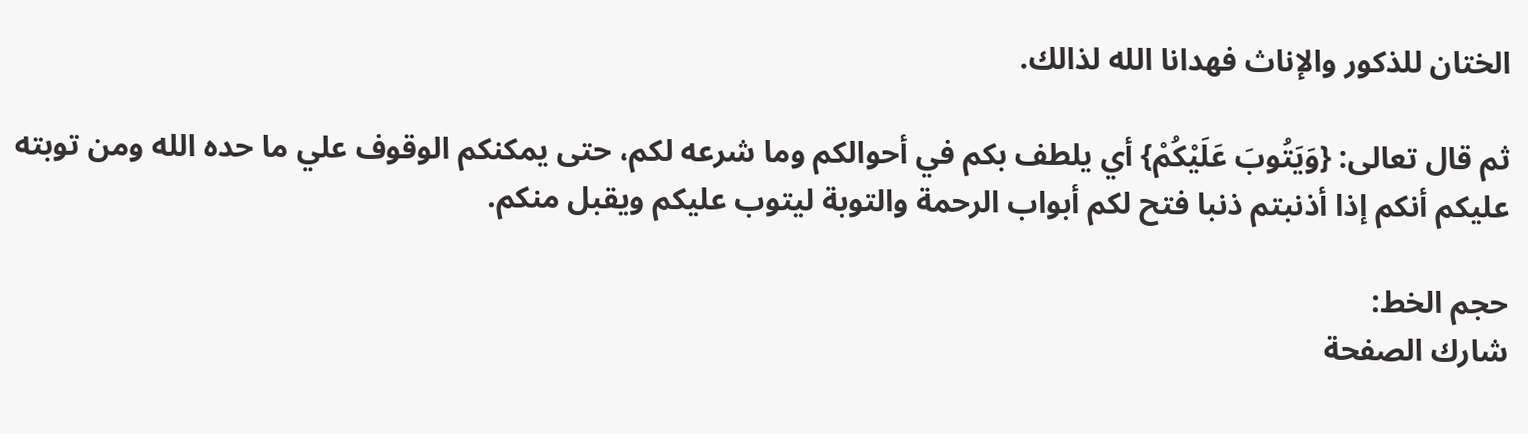الختان للذكور والإناث فهدانا الله لذالك.

ثم قال تعالى: {وَيَتُوبَ عَلَيْكُمْ} أي يلطف بكم في أحوالكم وما شرعه لكم، حتى يمكنكم الوقوف علي ما حده الله ومن توبته عليكم أنكم إذا أذنبتم ذنبا فتح لكم أبواب الرحمة والتوبة ليتوب عليكم ويقبل منكم.

حجم الخط:
شارك الصفحة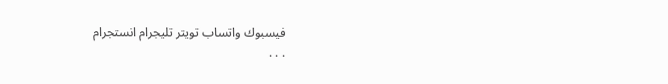فيسبوك واتساب تويتر تليجرام انستجرام
. . .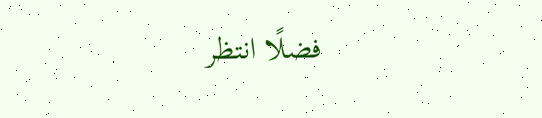فضلًا انتظر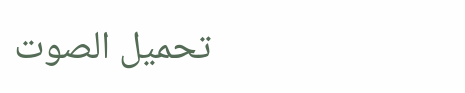تحميل الصوت